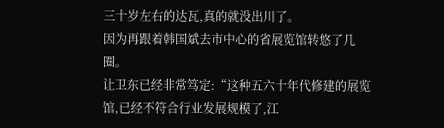三十岁左右的达瓦,真的就没出川了。
因为再跟着韩国斌去市中心的省展览馆转悠了几圈。
让卫东已经非常笃定:“这种五六十年代修建的展览馆,已经不符合行业发展规模了,江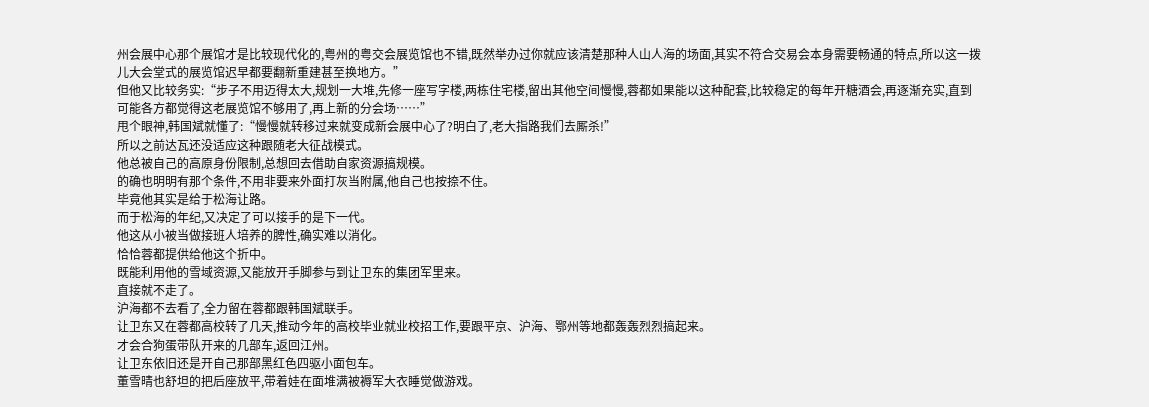州会展中心那个展馆才是比较现代化的,粤州的粤交会展览馆也不错,既然举办过你就应该清楚那种人山人海的场面,其实不符合交易会本身需要畅通的特点,所以这一拨儿大会堂式的展览馆迟早都要翻新重建甚至换地方。”
但他又比较务实:“步子不用迈得太大,规划一大堆,先修一座写字楼,两栋住宅楼,留出其他空间慢慢,蓉都如果能以这种配套,比较稳定的每年开糖酒会,再逐渐充实,直到可能各方都觉得这老展览馆不够用了,再上新的分会场……”
甩个眼神,韩国斌就懂了:“慢慢就转移过来就变成新会展中心了?明白了,老大指路我们去厮杀!”
所以之前达瓦还没适应这种跟随老大征战模式。
他总被自己的高原身份限制,总想回去借助自家资源搞规模。
的确也明明有那个条件,不用非要来外面打灰当附属,他自己也按捺不住。
毕竟他其实是给于松海让路。
而于松海的年纪,又决定了可以接手的是下一代。
他这从小被当做接班人培养的脾性,确实难以消化。
恰恰蓉都提供给他这个折中。
既能利用他的雪域资源,又能放开手脚参与到让卫东的集团军里来。
直接就不走了。
沪海都不去看了,全力留在蓉都跟韩国斌联手。
让卫东又在蓉都高校转了几天,推动今年的高校毕业就业校招工作,要跟平京、沪海、鄂州等地都轰轰烈烈搞起来。
才会合狗蛋带队开来的几部车,返回江州。
让卫东依旧还是开自己那部黑红色四驱小面包车。
董雪晴也舒坦的把后座放平,带着娃在面堆满被褥军大衣睡觉做游戏。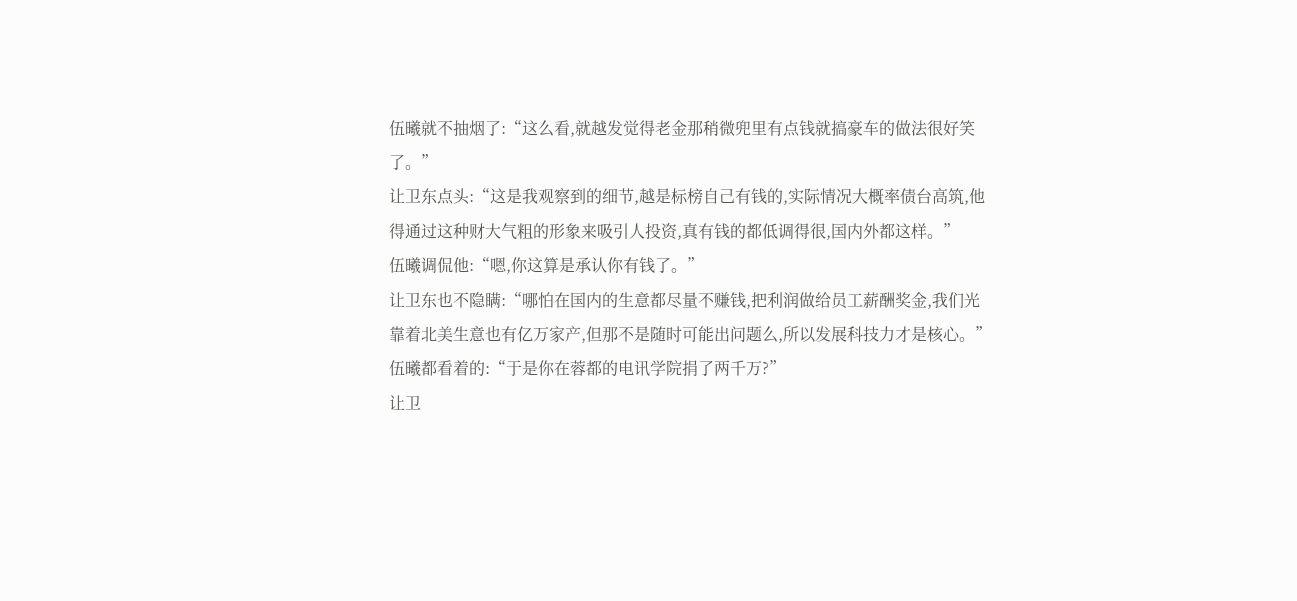伍曦就不抽烟了:“这么看,就越发觉得老金那稍微兜里有点钱就搞豪车的做法很好笑了。”
让卫东点头:“这是我观察到的细节,越是标榜自己有钱的,实际情况大概率债台高筑,他得通过这种财大气粗的形象来吸引人投资,真有钱的都低调得很,国内外都这样。”
伍曦调侃他:“嗯,你这算是承认你有钱了。”
让卫东也不隐瞒:“哪怕在国内的生意都尽量不赚钱,把利润做给员工薪酬奖金,我们光靠着北美生意也有亿万家产,但那不是随时可能出问题么,所以发展科技力才是核心。”
伍曦都看着的:“于是你在蓉都的电讯学院捐了两千万?”
让卫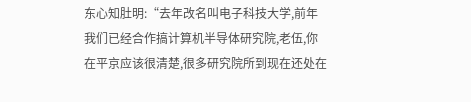东心知肚明:“去年改名叫电子科技大学,前年我们已经合作搞计算机半导体研究院,老伍,你在平京应该很清楚,很多研究院所到现在还处在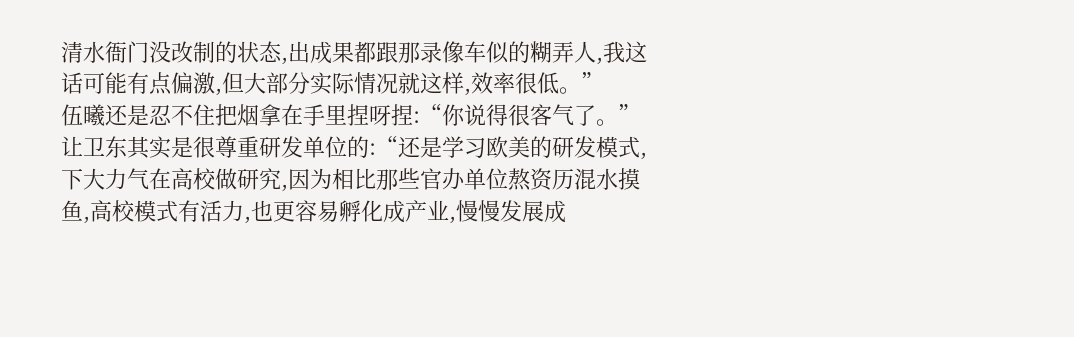清水衙门没改制的状态,出成果都跟那录像车似的糊弄人,我这话可能有点偏激,但大部分实际情况就这样,效率很低。”
伍曦还是忍不住把烟拿在手里捏呀捏:“你说得很客气了。”
让卫东其实是很尊重研发单位的:“还是学习欧美的研发模式,下大力气在高校做研究,因为相比那些官办单位熬资历混水摸鱼,高校模式有活力,也更容易孵化成产业,慢慢发展成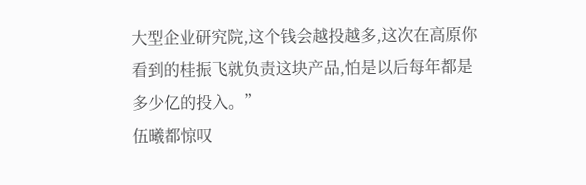大型企业研究院,这个钱会越投越多,这次在高原你看到的桂振飞就负责这块产品,怕是以后每年都是多少亿的投入。”
伍曦都惊叹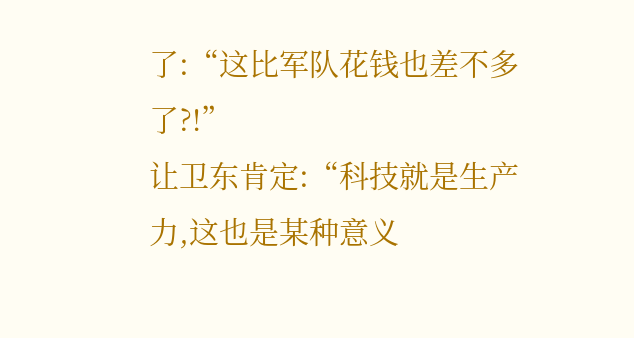了:“这比军队花钱也差不多了?!”
让卫东肯定:“科技就是生产力,这也是某种意义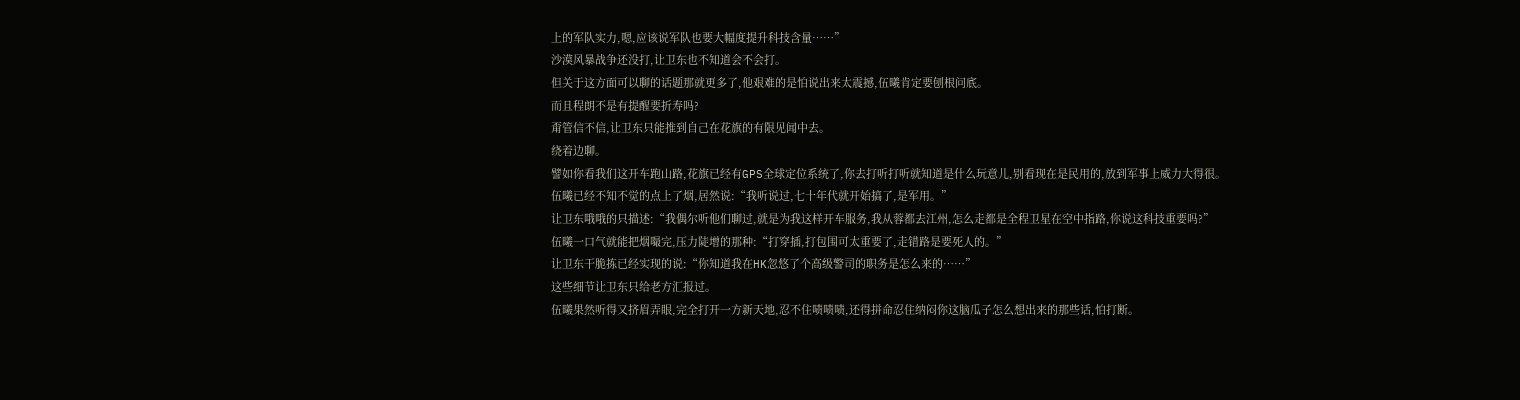上的军队实力,嗯,应该说军队也要大幅度提升科技含量……”
沙漠风暴战争还没打,让卫东也不知道会不会打。
但关于这方面可以聊的话题那就更多了,他艰难的是怕说出来太震撼,伍曦肯定要刨根问底。
而且程朗不是有提醒要折寿吗?
甭管信不信,让卫东只能推到自己在花旗的有限见闻中去。
绕着边聊。
譬如你看我们这开车跑山路,花旗已经有GPS全球定位系统了,你去打听打听就知道是什么玩意儿,别看现在是民用的,放到军事上威力大得很。
伍曦已经不知不觉的点上了烟,居然说:“我听说过,七十年代就开始搞了,是军用。”
让卫东哦哦的只描述:“我偶尔听他们聊过,就是为我这样开车服务,我从蓉都去江州,怎么走都是全程卫星在空中指路,你说这科技重要吗?”
伍曦一口气就能把烟嘬完,压力陡增的那种:“打穿插,打包围可太重要了,走错路是要死人的。”
让卫东干脆拣已经实现的说:“你知道我在HK忽悠了个高级警司的职务是怎么来的……”
这些细节让卫东只给老方汇报过。
伍曦果然听得又挤眉弄眼,完全打开一方新天地,忍不住啧啧啧,还得拼命忍住纳闷你这脑瓜子怎么想出来的那些话,怕打断。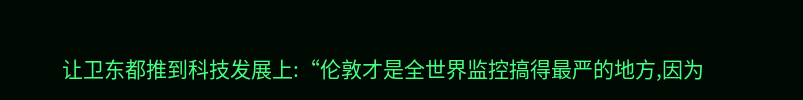让卫东都推到科技发展上:“伦敦才是全世界监控搞得最严的地方,因为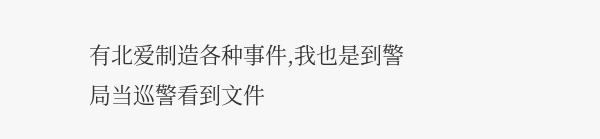有北爱制造各种事件,我也是到警局当巡警看到文件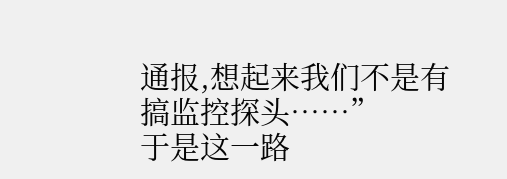通报,想起来我们不是有搞监控探头……”
于是这一路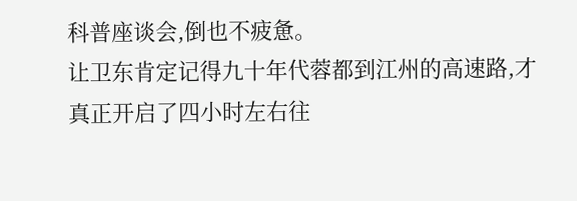科普座谈会,倒也不疲惫。
让卫东肯定记得九十年代蓉都到江州的高速路,才真正开启了四小时左右往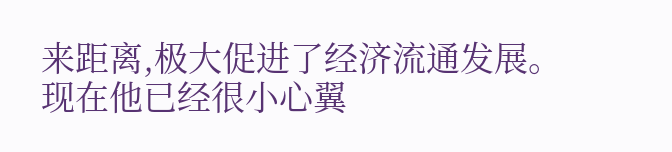来距离,极大促进了经济流通发展。
现在他已经很小心翼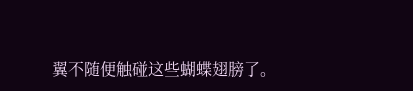翼不随便触碰这些蝴蝶翅膀了。